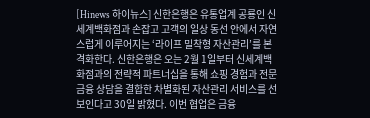[Hinews 하이뉴스] 신한은행은 유통업계 공룡인 신세계백화점과 손잡고 고객의 일상 동선 안에서 자연스럽게 이루어지는 ‘라이프 밀착형 자산관리’를 본격화한다. 신한은행은 오는 2월 1일부터 신세계백화점과의 전략적 파트너십을 통해 쇼핑 경험과 전문 금융 상담을 결합한 차별화된 자산관리 서비스를 선보인다고 30일 밝혔다. 이번 협업은 금융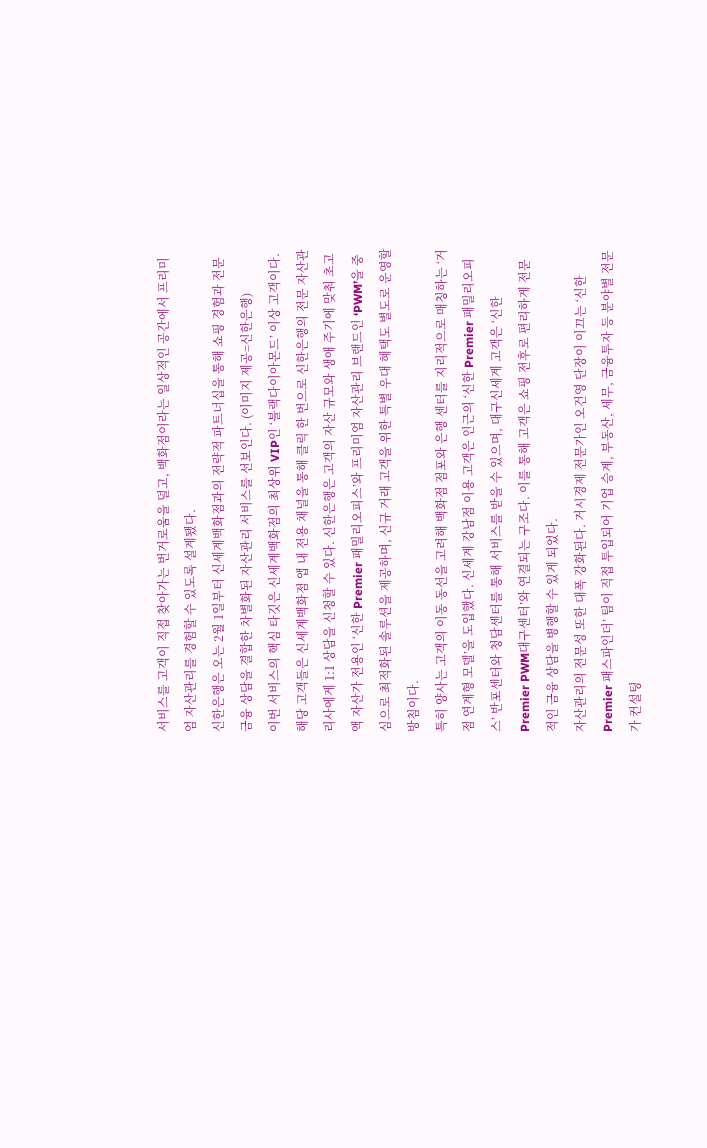서비스를 고객이 직접 찾아가는 번거로움을 덜고, 백화점이라는 일상적인 공간에서 프리미엄 자산관리를 경험할 수 있도록 설계됐다.
신한은행은 오는 2월 1일부터 신세계백화점과의 전략적 파트너십을 통해 쇼핑 경험과 전문 금융 상담을 결합한 차별화된 자산관리 서비스를 선보인다. (이미지 제공=신한은행)
이번 서비스의 핵심 타깃은 신세계백화점의 최상위 VIP인 ‘블랙다이아몬드’ 이상 고객이다. 해당 고객들은 신세계백화점 앱 내 전용 채널을 통해 클릭 한 번으로 신한은행의 전문 자산관리사에게 1:1 상담을 신청할 수 있다. 신한은행은 고객의 자산 규모와 생애 주기에 맞춰 초고액 자산가 전용인 ‘신한 Premier 패밀리오피스’와 프리미엄 자산관리 브랜드인 ‘PWM’을 중심으로 최적화된 솔루션을 제공하며, 신규 거래 고객을 위한 특별 우대 혜택도 별도로 운영할 방침이다.
특히 양사는 고객의 이동 동선을 고려해 백화점 점포와 은행 센터를 지리적으로 매칭하는 ‘거점 연계형 모델’을 도입했다. 신세계 강남점 이용 고객은 인근의 ‘신한 Premier 패밀리오피스’ 반포센터와 청담센터를 통해 서비스를 받을 수 있으며, 대구신세계 고객은 ‘신한 Premier PWM대구센터’와 연결되는 구조다. 이를 통해 고객은 쇼핑 전후로 편리하게 전문적인 금융 상담을 병행할 수 있게 되었다.
자산관리의 전문성 또한 대폭 강화된다. 거시경제 전문가인 오건영 단장이 이끄는 ‘신한 Premier 패스파인더’ 팀이 직접 투입되어 기업 승계, 부동산, 세무, 금융투자 등 분야별 전문가 컨설팅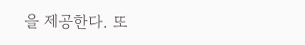을 제공한다. 또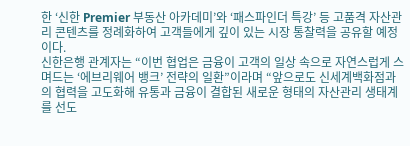한 ‘신한 Premier 부동산 아카데미’와 ‘패스파인더 특강’ 등 고품격 자산관리 콘텐츠를 정례화하여 고객들에게 깊이 있는 시장 통찰력을 공유할 예정이다.
신한은행 관계자는 “이번 협업은 금융이 고객의 일상 속으로 자연스럽게 스며드는 ‘에브리웨어 뱅크’ 전략의 일환”이라며 “앞으로도 신세계백화점과의 협력을 고도화해 유통과 금융이 결합된 새로운 형태의 자산관리 생태계를 선도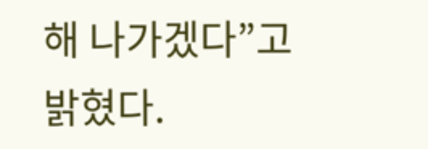해 나가겠다”고 밝혔다.